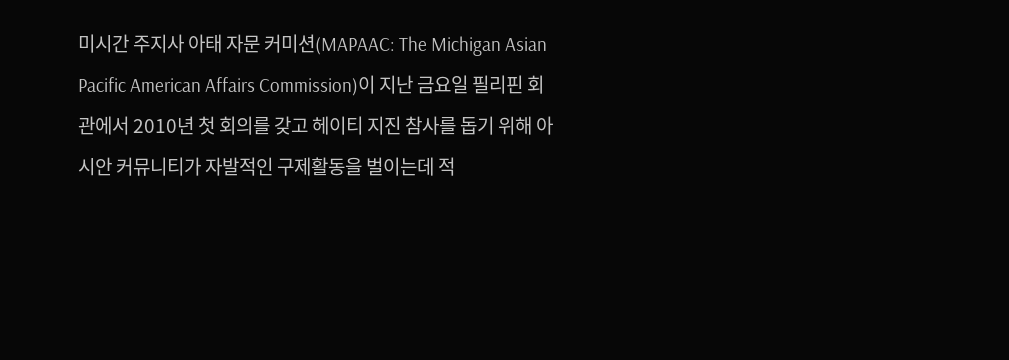미시간 주지사 아태 자문 커미션(MAPAAC: The Michigan Asian Pacific American Affairs Commission)이 지난 금요일 필리핀 회관에서 2010년 첫 회의를 갖고 헤이티 지진 참사를 돕기 위해 아시안 커뮤니티가 자발적인 구제활동을 벌이는데 적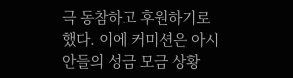극 동참하고 후원하기로 했다. 이에 커미션은 아시안들의 성금 모금 상황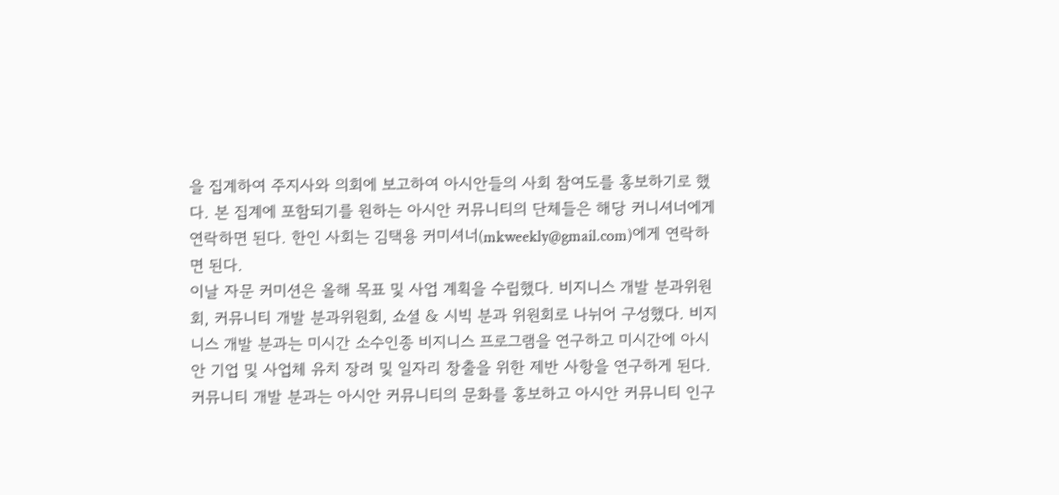을 집계하여 주지사와 의회에 보고하여 아시안들의 사회 참여도를 홍보하기로 했다. 본 집계에 포함되기를 원하는 아시안 커뮤니티의 단체들은 해당 커니셔너에게 연락하면 된다. 한인 사회는 김택용 커미셔너(mkweekly@gmail.com)에게 연락하면 된다.
이날 자문 커미션은 올해 목표 및 사업 계획을 수립했다. 비지니스 개발 분과위원회, 커뮤니티 개발 분과위원회, 쇼셜 & 시빅 분과 위원회로 나뉘어 구성했다. 비지니스 개발 분과는 미시간 소수인종 비지니스 프로그램을 연구하고 미시간에 아시안 기업 및 사업체 유치 장려 및 일자리 창출을 위한 제반 사항을 연구하게 된다. 커뮤니티 개발 분과는 아시안 커뮤니티의 문화를 홍보하고 아시안 커뮤니티 인구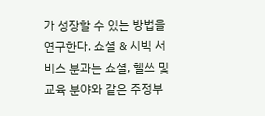가 성장할 수 있는 방법을 연구한다. 쇼셜 & 시빅 서비스 분과는 쇼셜, 헬쓰 및 교육 분야와 같은 주정부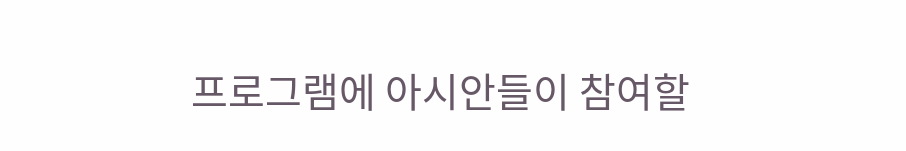프로그램에 아시안들이 참여할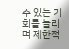수 있는 기회를 늘리며 제한적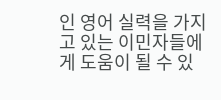인 영어 실력을 가지고 있는 이민자들에게 도움이 될 수 있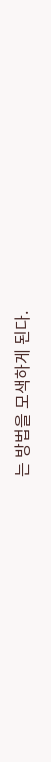는 방법을 모색하게 된다.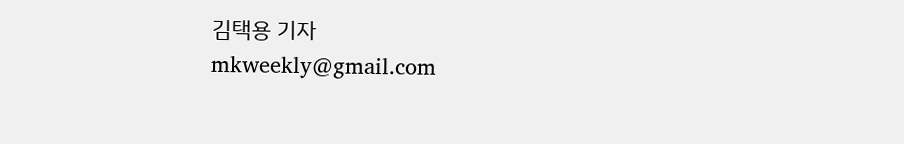김택용 기자
mkweekly@gmail.com